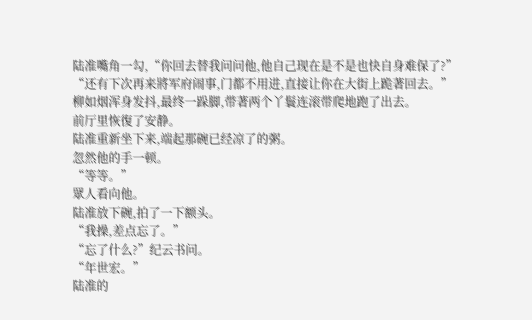陆准嘴角一勾,“你回去替我问问他,他自己现在是不是也快自身难保了?”
“还有下次再来將军府闹事,门都不用进,直接让你在大街上跪著回去。”
柳如烟浑身发抖,最终一跺脚,带著两个丫鬟连滚带爬地跑了出去。
前厅里恢復了安静。
陆准重新坐下来,端起那碗已经凉了的粥。
忽然他的手一顿。
“等等。”
眾人看向他。
陆准放下碗,拍了一下额头。
“我操,差点忘了。”
“忘了什么?”纪云书问。
“年世宏。”
陆准的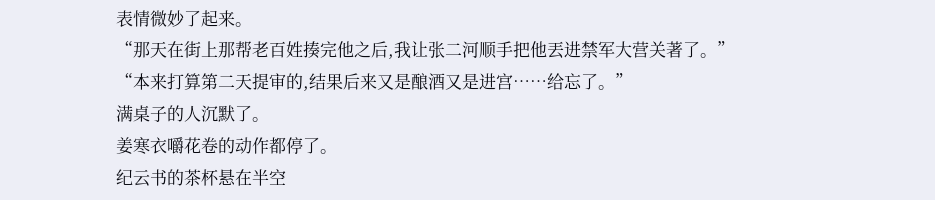表情微妙了起来。
“那天在街上那帮老百姓揍完他之后,我让张二河顺手把他丟进禁军大营关著了。”
“本来打算第二天提审的,结果后来又是酿酒又是进宫……给忘了。”
满桌子的人沉默了。
姜寒衣嚼花卷的动作都停了。
纪云书的茶杯悬在半空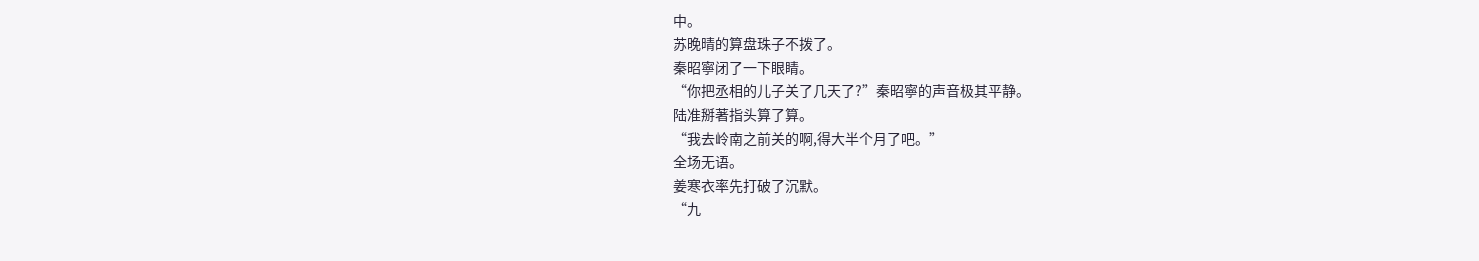中。
苏晚晴的算盘珠子不拨了。
秦昭寧闭了一下眼睛。
“你把丞相的儿子关了几天了?”秦昭寧的声音极其平静。
陆准掰著指头算了算。
“我去岭南之前关的啊,得大半个月了吧。”
全场无语。
姜寒衣率先打破了沉默。
“九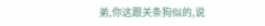弟,你这跟关条狗似的,说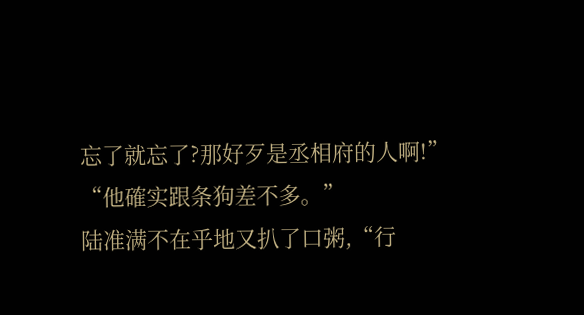忘了就忘了?那好歹是丞相府的人啊!”
“他確实跟条狗差不多。”
陆准满不在乎地又扒了口粥,“行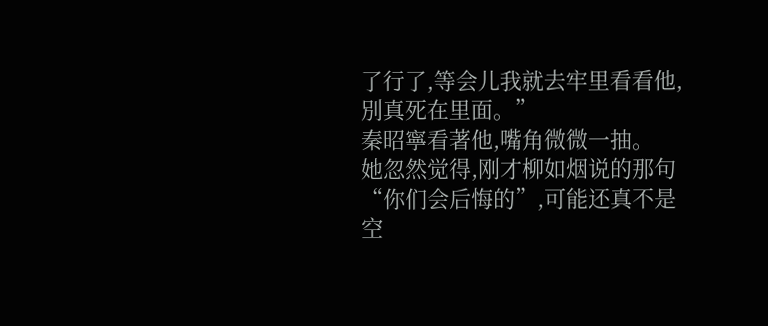了行了,等会儿我就去牢里看看他,別真死在里面。”
秦昭寧看著他,嘴角微微一抽。
她忽然觉得,刚才柳如烟说的那句“你们会后悔的”,可能还真不是空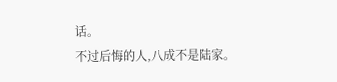话。
不过后悔的人,八成不是陆家。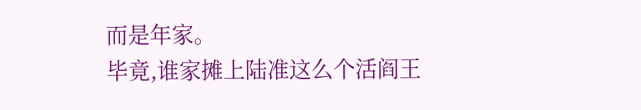而是年家。
毕竟,谁家摊上陆准这么个活阎王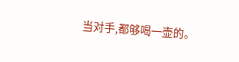当对手,都够喝一壶的。